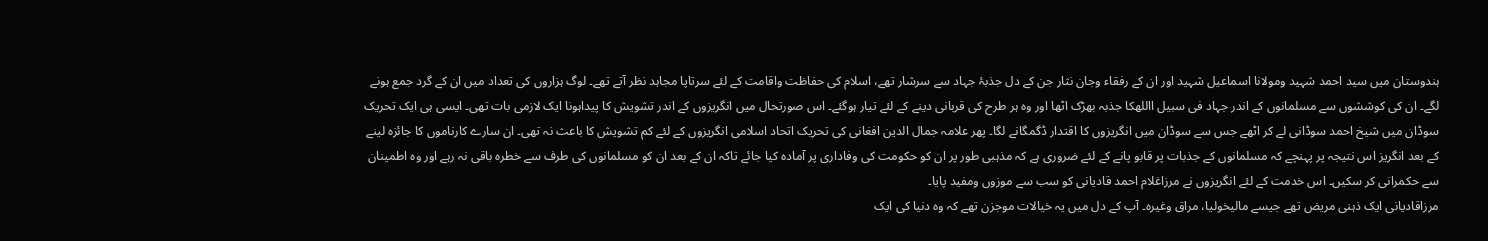ہندوستان میں سید احمد شہید ومولانا اسماعیل شہید اور ان کے رفقاء وجان نثار جن کے دل جذبۂ جہاد سے سرشار تھے، اسلام کی حفاظت واقامت کے لئے سرتاپا مجاہد نظر آتے تھے۔ لوگ ہزاروں کی تعداد میں ان کے گرد جمع ہونے لگے۔ ان کی کوششوں سے مسلمانوں کے اندر جہاد فی سبیل االلهکا جذبہ بھڑک اٹھا اور وہ ہر طرح کی قربانی دینے کے لئے تیار ہوگئے۔ اس صورتحال میں انگریزوں کے اندر تشویش کا پیداہونا ایک لازمی بات تھی۔ ایسی ہی ایک تحریک سوڈان میں شیخ احمد سوڈانی لے کر اٹھے جس سے سوڈان میں انگریزوں کا اقتدار ڈگمگانے لگا۔ پھر علامہ جمال الدین افغانی کی تحریک اتحاد اسلامی انگریزوں کے لئے کم تشویش کا باعث نہ تھی۔ ان سارے کارناموں کا جائزہ لینے کے بعد انگریز اس نتیجہ پر پہنچے کہ مسلمانوں کے جذبات پر قابو پانے کے لئے ضروری ہے کہ مذہبی طور پر ان کو حکومت کی وفاداری پر آمادہ کیا جائے تاکہ ان کے بعد ان کو مسلمانوں کی طرف سے خطرہ باقی نہ رہے اور وہ اطمینان سے حکمرانی کر سکیں۔ اس خدمت کے لئے انگریزوں نے مرزاغلام احمد قادیانی کو سب سے موزوں ومفید پایا۔
مرزاقادیانی ایک ذہنی مریض تھے جیسے مالیخولیا، مراق وغیرہ۔ آپ کے دل میں یہ خیالات موجزن تھے کہ وہ دنیا کی ایک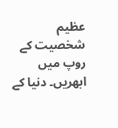عظیم شخصیت کے روپ میں ابھریں۔ دنیا کے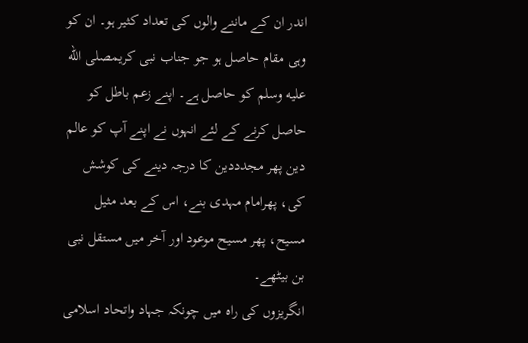اندر ان کے ماننے والوں کی تعداد کثیر ہو۔ ان کو وہی مقام حاصل ہو جو جناب نبی کریمصلى الله عليه وسلم کو حاصل ہے۔ اپنے زعم باطل کو حاصل کرنے کے لئے انہوں نے اپنے آپ کو عالم دین پھر مجدددین کا درجہ دینے کی کوشش کی، پھرامام مہدی بنے، اس کے بعد مثیل مسیح، پھر مسیح موعود اور آخر میں مستقل نبی بن بیٹھے۔
انگریزوں کی راہ میں چونکہ جہاد واتحاد اسلامی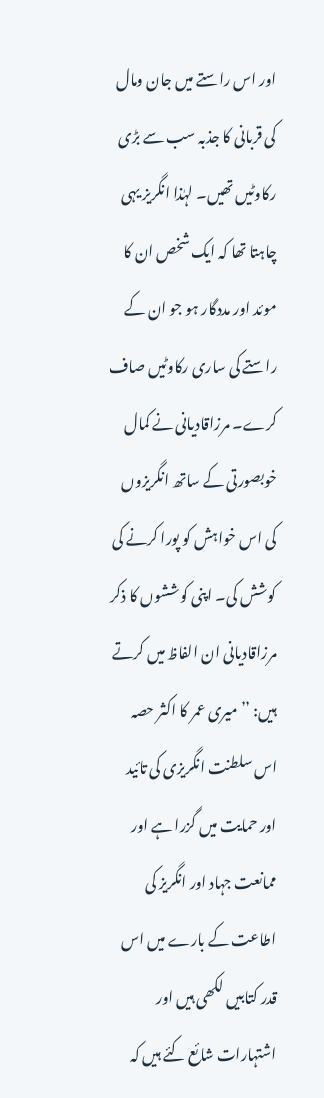اور اس راستے میں جان ومال کی قربانی کا جذبہ سب سے بڑی رکاوٹیں تھیں۔ لہٰذا انگریز یہی چاہتا تھا کہ ایک شخص ان کا موئد اور مددگار ہو جو ان کے راستے کی ساری رکاوٹیں صاف کرے۔ مرزاقادیانی نے کمال خوبصورتی کے ساتھ انگریزوں کی اس خواہش کو پورا کرنے کی کوشش کی۔ اپنی کوششوں کا ذکر مرزاقادیانی ان الفاظ میں کرتے ہیں: ’’میری عمر کا اکثر حصہ اس سلطنت انگریزی کی تائید اور حمایت میں گزرا ہے اور ممانعت جہاد اور انگریز کی اطاعت کے بارے میں اس قدر کتابیں لکھی ہیں اور اشتہارات شائع کئے ہیں کہ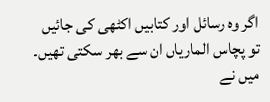اگر وہ رسائل اور کتابیں اکٹھی کی جائیں تو پچاس الماریاں ان سے بھر سکتی تھیں۔ میں نے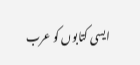ایسی کتابوں کو عرب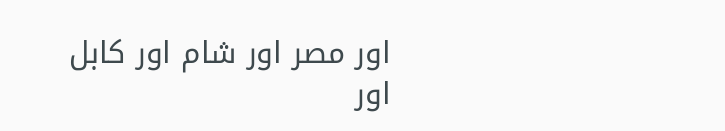اور مصر اور شام اور کابل اور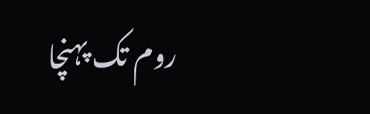روم تک پہنچا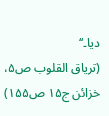دیا۔‘‘
(تریاق القلوب ص۵، خزائن ج۱۵ ص۱۵۵)